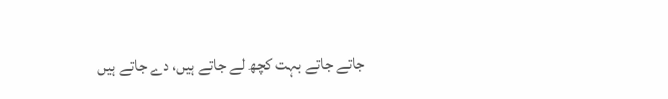جاتے جاتے بہت کچھ لے جاتے ہیں، دے جاتے ہیں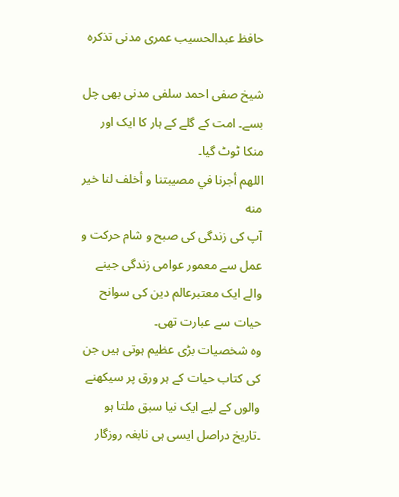حافظ عبدالحسیب عمری مدنی تذکرہ

شیخ صفی احمد سلفی مدنی بھی چل بسے۔ امت کے گلے کے ہار کا ایک اور منکا ٹوٹ گیا۔
اللهم أجرنا في مصيبتنا و أخلف لنا خير منه
آپ کی زندگی کی صبح و شام حرکت و عمل سے معمور عوامی زندگی جینے والے ایک معتبرعالم دین کی سوانح حیات سے عبارت تھی۔
وہ شخصیات بڑی عظیم ہوتی ہیں جن کی کتاب حیات کے ہر ورق پر سیکھنے والوں کے لیے ایک نیا سبق ملتا ہو ۔تاریخ دراصل ایسی ہی نابغہ روزگار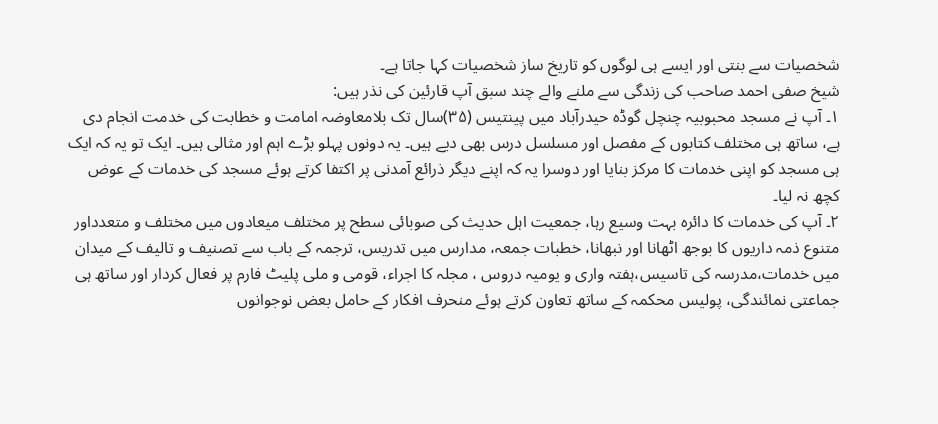شخصیات سے بنتی اور ایسے ہی لوگوں کو تاریخ ساز شخصیات کہا جاتا ہے۔
شیخ صفی احمد صاحب کی زندگی سے ملنے والے چند سبق آپ قارئین کی نذر ہیں:
۱۔ آپ نے مسجد محبوبیہ چنچل گوڈہ حیدرآباد میں پینتیس (۳۵)سال تک بلامعاوضہ امامت و خطابت کی خدمت انجام دی ہے، ساتھ ہی مختلف کتابوں کے مفصل اور مسلسل درس بھی دیے ہیں۔ یہ دونوں پہلو بڑے اہم اور مثالی ہیں۔ ایک تو یہ کہ ایک ہی مسجد کو اپنی خدمات کا مرکز بنایا اور دوسرا یہ کہ اپنے دیگر ذرائع آمدنی پر اکتفا کرتے ہوئے مسجد کی خدمات کے عوض کچھ نہ لیا۔
۲۔ آپ کی خدمات کا دائرہ بہت وسیع رہا، جمعیت اہل حدیث کی صوبائی سطح پر مختلف میعادوں میں مختلف و متعدداور متنوع ذمہ داریوں کا بوجھ اٹھانا اور نبھانا، خطبات جمعہ، مدارس میں تدریس، ترجمہ کے باب سے تصنیف و تالیف کے میدان میں خدمات،مدرسہ کی تاسیس،ہفتہ واری و یومیہ دروس ، مجلہ کا اجراء، قومی و ملی پلیٹ فارم پر فعال کردار اور ساتھ ہی جماعتی نمائندگی، پولیس محکمہ کے ساتھ تعاون کرتے ہوئے منحرف افکار کے حامل بعض نوجوانوں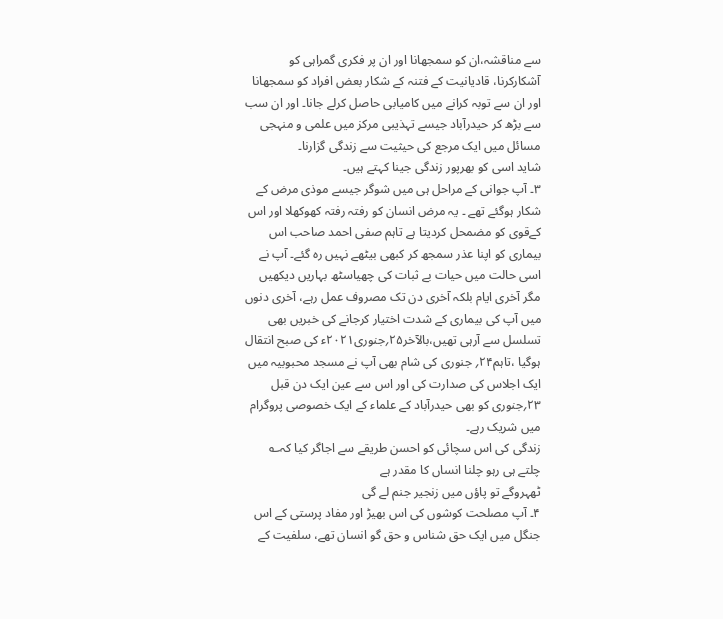سے مناقشہ،ان کو سمجھانا اور ان پر فکری گمراہی کو آشکارکرنا، قادیانیت کے فتنہ کے شکار بعض افراد کو سمجھانا اور ان سے توبہ کرانے میں کامیابی حاصل کرلے جانا۔ اور ان سب سے بڑھ کر حیدرآباد جیسے تہذیبی مرکز میں علمی و منہجی مسائل میں ایک مرجع کی حیثیت سے زندگی گزارنا۔
شاید اسی کو بھرپور زندگی جینا کہتے ہیں۔
۳۔ آپ جوانی کے مراحل ہی میں شوگر جیسے موذی مرض کے شکار ہوگئے تھے ۔ یہ مرض انسان کو رفتہ رفتہ کھوکھلا اور اس کےقوی کو مضمحل کردیتا ہے تاہم صفی احمد صاحب اس بیماری کو اپنا عذر سمجھ کر کبھی بیٹھے نہیں رہ گئے۔ آپ نے اسی حالت میں حیات بے ثبات کی چھیاسٹھ بہاریں دیکھیں مگر آخری ایام بلکہ آخری دن تک مصروف عمل رہے، آخری دنوں میں آپ کی بیماری کے شدت اختیار کرجانے کی خبریں بھی تسلسل سے آرہی تھیں،بالآخر۲۵؍جنوری۲۰۲۱ء کی صبح انتقال ہوگیا ،تاہم۲۴؍ جنوری کی شام بھی آپ نے مسجد محبوبیہ میں ایک اجلاس کی صدارت کی اور اس سے عین ایک دن قبل ۲۳؍جنوری کو بھی حیدرآباد کے علماء کے ایک خصوصی پروگرام میں شریک رہے۔
زندگی کی اس سچائی کو احسن طریقے سے اجاگر کیا کہ؎
چلتے ہی رہو چلنا انساں کا مقدر ہے
ٹھہروگے تو پاؤں میں زنجیر جنم لے گی
۴۔ آپ مصلحت کوشوں کی اس بھیڑ اور مفاد پرستی کے اس جنگل میں ایک حق شناس و حق گو انسان تھے، سلفیت کے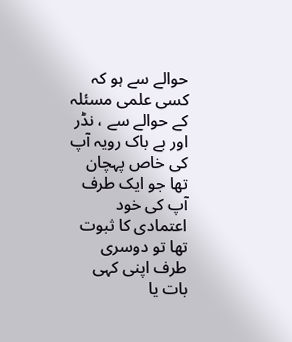حوالے سے ہو کہ کسی علمی مسئلہ کے حوالے سے ، نڈر اور بے باک رویہ آپ کی خاص پہچان تھا جو ایک طرف آپ کی خود اعتمادی کا ثبوت تھا تو دوسری طرف اپنی کہی بات یا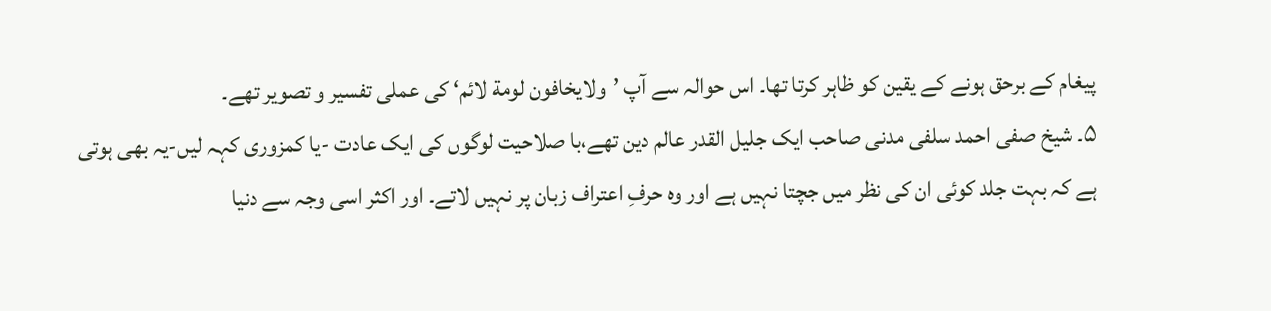پیغام کے برحق ہونے کے یقین کو ظاہر کرتا تھا۔ اس حوالہ سے آپ ’ولايخافون لومة لائم‘ کی عملی تفسیر و تصویر تھے۔
۵۔ شیخ صفی احمد سلفی مدنی صاحب ایک جلیل القدر عالم دین تھے،با صلاحیت لوگوں کی ایک عادت -یا کمزوری کہہ لیں-یہ بھی ہوتی ہے کہ بہت جلد کوئی ان کی نظر میں جچتا نہیں ہے اور وہ حرفِ اعتراف زبان پر نہیں لاتے۔ اور اکثر اسی وجہ سے دنیا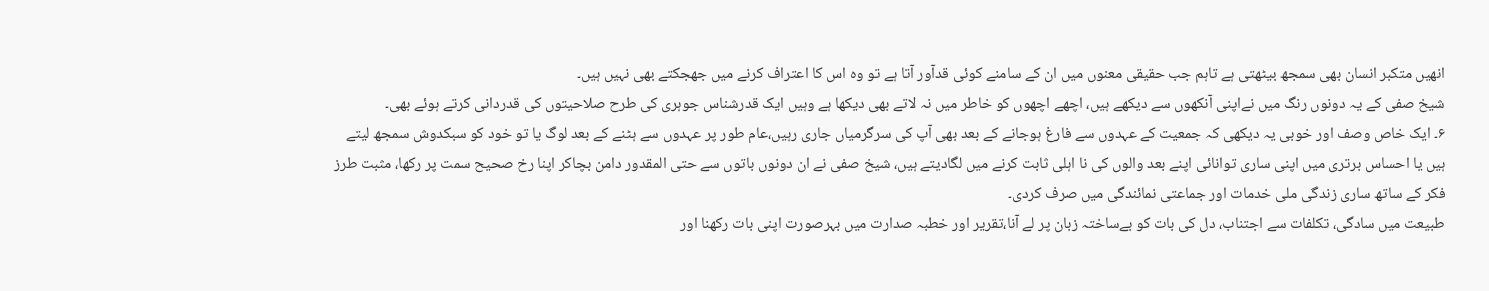انھیں متکبر انسان بھی سمجھ بیٹھتی ہے تاہم جب حقیقی معنوں میں ان کے سامنے کوئی قدآور آتا ہے تو وہ اس کا اعتراف کرنے میں جھجکتے بھی نہیں ہیں۔
شیخ صفی کے یہ دونوں رنگ میں نےاپنی آنکھوں سے دیکھے ہیں، اچھے اچھوں کو خاطر میں نہ لاتے بھی دیکھا ہے وہیں ایک قدرشناس جوہری کی طرح صلاحیتوں کی قدردانی کرتے ہوئے بھی۔
۶۔ ایک خاص وصف اور خوبی یہ دیکھی کہ جمعیت کے عہدوں سے فارغ ہوجانے کے بعد بھی آپ کی سرگرمیاں جاری رہیں،عام طور پر عہدوں سے ہٹنے کے بعد لوگ یا تو خود کو سبکدوش سمجھ لیتے ہیں یا احساس برتری میں اپنی ساری توانائی اپنے بعد والوں کی نا اہلی ثابت کرنے میں لگادیتے ہیں، شیخ صفی نے ان دونوں باتوں سے حتی المقدور دامن بچاکر اپنا رخ صحیح سمت پر رکھا، مثبت طرز فکر کے ساتھ ساری زندگی ملی خدمات اور جماعتی نمائندگی میں صرف کردی۔
طبیعت میں سادگی، تکلفات سے اجتناب، دل کی بات کو بےساختہ زبان پر لے آنا،تقریر اور خطبہ صدارت میں بہرصورت اپنی بات رکھنا اور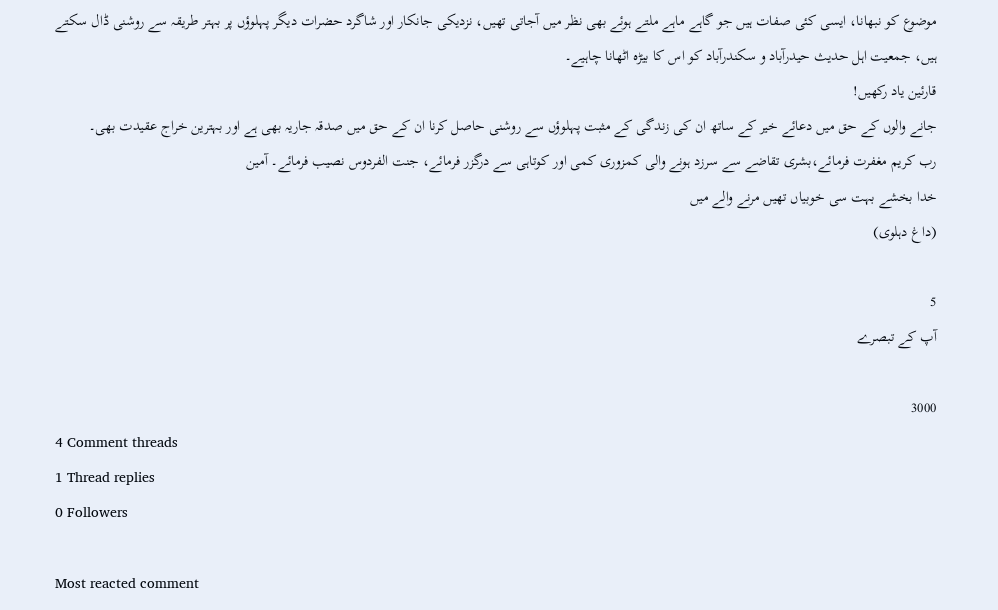موضوع کو نبھانا، ایسی کئی صفات ہیں جو گاہے ماہے ملتے ہوئے بھی نظر میں آجاتی تھیں، نزدیکی جانکار اور شاگرد حضرات دیگر پہلوؤں پر بہتر طریقہ سے روشنی ڈال سکتے ہیں، جمعیت اہل حدیث حیدرآباد و سکندرآباد کو اس کا بیڑہ اٹھانا چاہیے۔
قارئین یاد رکھیں!
جانے والوں کے حق میں دعائے خیر کے ساتھ ان کی زندگی کے مثبت پہلوؤں سے روشنی حاصل کرنا ان کے حق میں صدقہ جاریہ بھی ہے اور بہترین خراج عقیدت بھی۔
رب کریم مغفرت فرمائے،بشری تقاضے سے سرزد ہونے والی کمزوری کمی اور کوتاہی سے درگزر فرمائے، جنت الفردوس نصیب فرمائے۔ آمین
خدا بخشے بہت سی خوبیاں تھیں مرنے والے میں
(داغ دہلوی)

5
آپ کے تبصرے

3000
4 Comment threads
1 Thread replies
0 Followers

Most reacted comment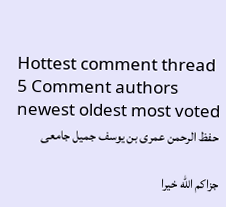Hottest comment thread
5 Comment authors
newest oldest most voted
حفظ الرحمن عمری بن یوسف جمیل جامعی

جزاكم الله خيرا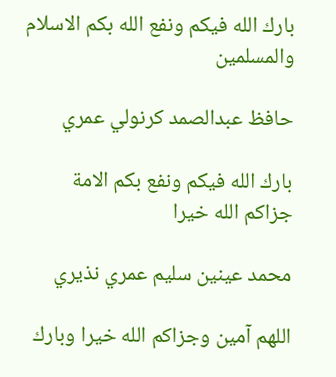بارك الله فيكم ونفع الله بكم الاسلام والمسلمين

حافظ عبدالصمد كرنولي عمري

بارك الله فيكم ونفع بكم الامة
جزاكم الله خيرا

محمد عينين سليم عمري نذيري

اللھم آمین وجزاكم الله خیرا وبارك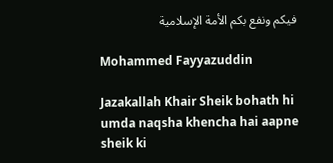فيكم ونفع بكم الأمة الإسلامية

Mohammed Fayyazuddin

Jazakallah Khair Sheik bohath hi umda naqsha khencha hai aapne sheik ki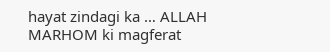hayat zindagi ka … ALLAH MARHOM ki magferat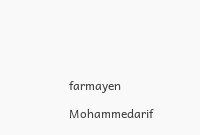farmayen

Mohammedarif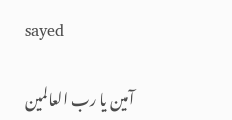sayed

آمین یا رب العالمین